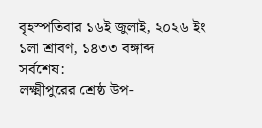বৃহস্পতিবার ১৬ই জুলাই, ২০২৬ ইং ১লা শ্রাবণ, ১৪৩৩ বঙ্গাব্দ
সর্বশেষ:
লক্ষ্মীপুরের শ্রেষ্ঠ উপ-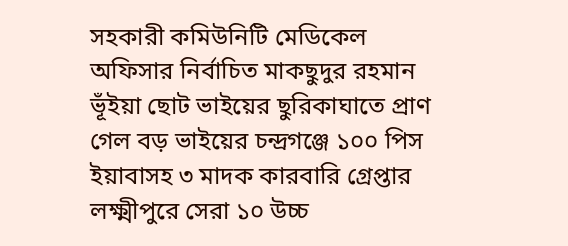সহকারী কমিউনিটি মেডিকেল অফিসার নির্বাচিত মাকছুদুর রহমান ভূঁইয়া ছোট ভাইয়ের ছুরিকাঘাতে প্রাণ গেল বড় ভাইয়ের চন্দ্রগঞ্জে ১০০ পিস ইয়াবাসহ ৩ মাদক কারবারি গ্রেপ্তার লক্ষ্মীপুরে সেরা ১০ উচ্চ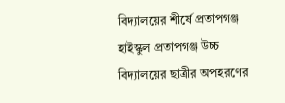বিদ্যালয়ের শীর্ষে প্রতাপগঞ্জ হাইস্কুল প্রতাপগঞ্জ উচ্চ বিদ্যালয়ের ছাত্রীর অপহরণের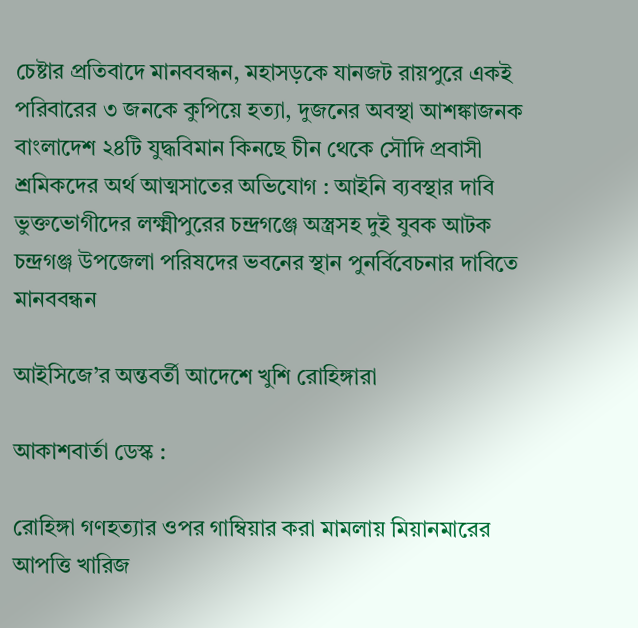চেষ্টার প্রতিবাদে মানববন্ধন, মহাসড়কে যানজট রায়পুরে একই পরিবারের ৩ জনকে কুপিয়ে হত্যা, দুজনের অবস্থা আশঙ্কাজনক বাংলাদেশ ২৪টি যুদ্ধবিমান কিনছে চীন থেকে সৌদি প্রবাসী শ্রমিকদের অর্থ আত্মসাতের অভিযোগ : আইনি ব্যবস্থার দাবি ভুক্তভোগীদের লক্ষ্মীপুরের চন্দ্রগঞ্জে অস্ত্রসহ দুই যুবক আটক চন্দ্রগঞ্জ উপজেলা পরিষদের ভবনের স্থান পুনর্বিবেচনার দাবিতে মানববন্ধন

আইসিজে’র অন্তবর্তী আদেশে খুশি রোহিঙ্গারা

আকাশবার্তা ডেস্ক :

রোহিঙ্গা গণহত্যার ওপর গাম্বিয়ার করা মামলায় মিয়ানমারের আপত্তি খারিজ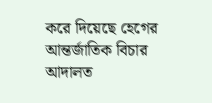করে দিয়েছে হেগের আন্তর্জাতিক বিচার আদালত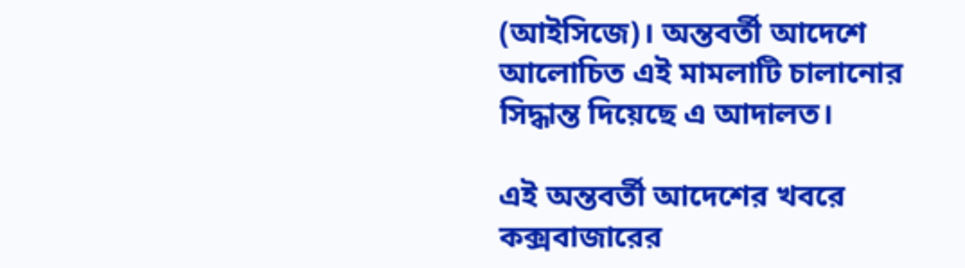(আইসিজে)। অন্তবর্তী আদেশে আলোচিত এই মামলাটি চালানোর সিদ্ধান্ত দিয়েছে এ আদালত।

এই অন্তবর্তী আদেশের খবরে কক্সবাজারের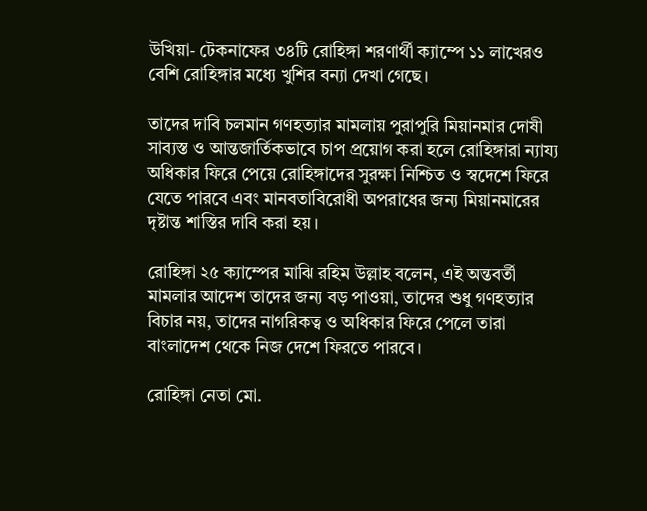উখিয়া- টেকনাফের ৩৪টি রোহিঙ্গা শরণার্থী ক্যাম্পে ১১ লাখেরও বেশি রোহিঙ্গার মধ্যে খুশির বন্যা দেখা গেছে।

তাদের দাবি চলমান গণহত্যার মামলায় পুরাপুরি মিয়ানমার দোষী সাব্যস্ত ও আন্তজার্তিকভাবে চাপ প্রয়োগ করা হলে রোহিঙ্গারা ন্যায্য অধিকার ফিরে পেয়ে রোহিঙ্গাদের সুরক্ষা নিশ্চিত ও স্বদেশে ফিরে যেতে পারবে এবং মানবতাবিরোধী অপরাধের জন্য মিয়ানমারের দৃষ্টান্ত শাস্তির দাবি করা হয়।

রোহিঙ্গা ২৫ ক্যাম্পের মাঝি রহিম উল্লাহ বলেন, এই অন্তবর্তী মামলার আদেশ তাদের জন্য বড় পাওয়া, তাদের শুধু গণহত্যার বিচার নয়, তাদের নাগরিকত্ব ও অধিকার ফিরে পেলে তারা বাংলাদেশ থেকে নিজ দেশে ফিরতে পারবে।

রোহিঙ্গা নেতা মো.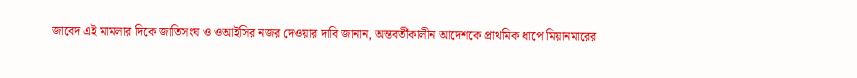জাবেদ এই মামলার দিকে জাতিসংঘ ও ওআইসির নজর দেওয়ার দাবি জানান, অন্তবর্তীকালীন আদেশকে প্রাথমিক ধাপে মিয়ানমারের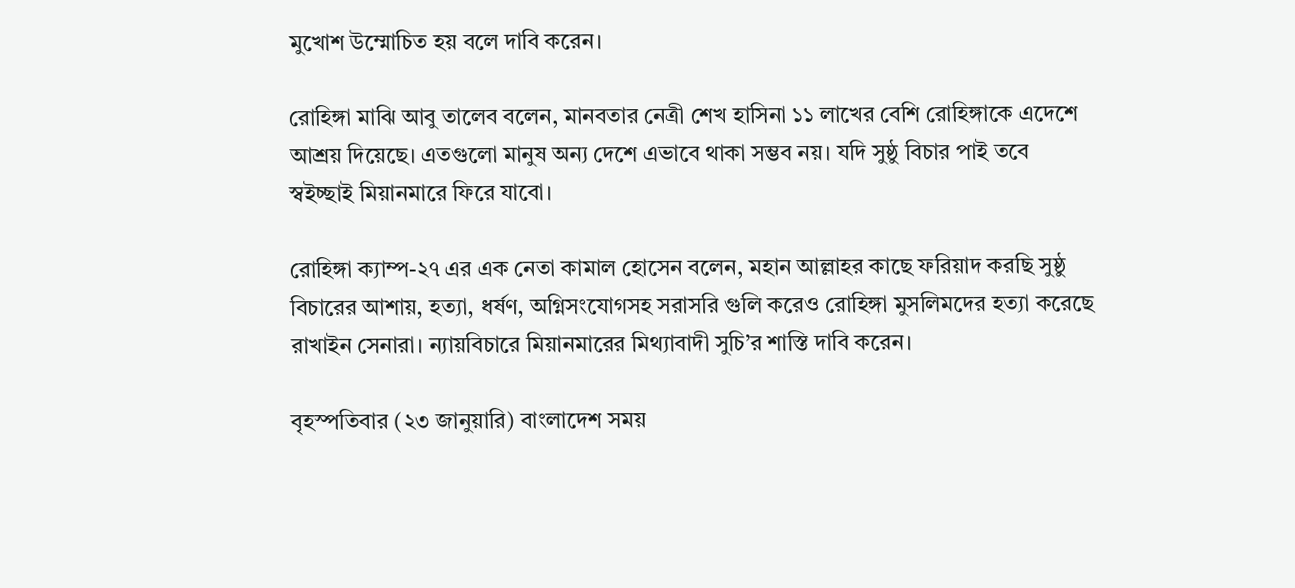মুখোশ উম্মোচিত হয় বলে দাবি করেন।

রোহিঙ্গা মাঝি আবু তালেব বলেন, মানবতার নেত্রী শেখ হাসিনা ১১ লাখের বেশি রোহিঙ্গাকে এদেশে আশ্রয় দিয়েছে। এতগুলো মানুষ অন্য দেশে এভাবে থাকা সম্ভব নয়। যদি সুষ্ঠু বিচার পাই তবে স্বইচ্ছাই মিয়ানমারে ফিরে যাবো।

রোহিঙ্গা ক্যাম্প-২৭ এর এক নেতা কামাল হোসেন বলেন, মহান আল্লাহর কাছে ফরিয়াদ করছি সুষ্ঠু বিচারের আশায়, হত্যা, ধর্ষণ, অগ্নিসংযোগসহ সরাসরি গুলি করেও রোহিঙ্গা মুসলিমদের হত্যা করেছে রাখাইন সেনারা। ন্যায়বিচারে মিয়ানমারের মিথ্যাবাদী সুচি’র শাস্তি দাবি করেন।

বৃহস্পতিবার (২৩ জানুয়ারি) বাংলাদেশ সময়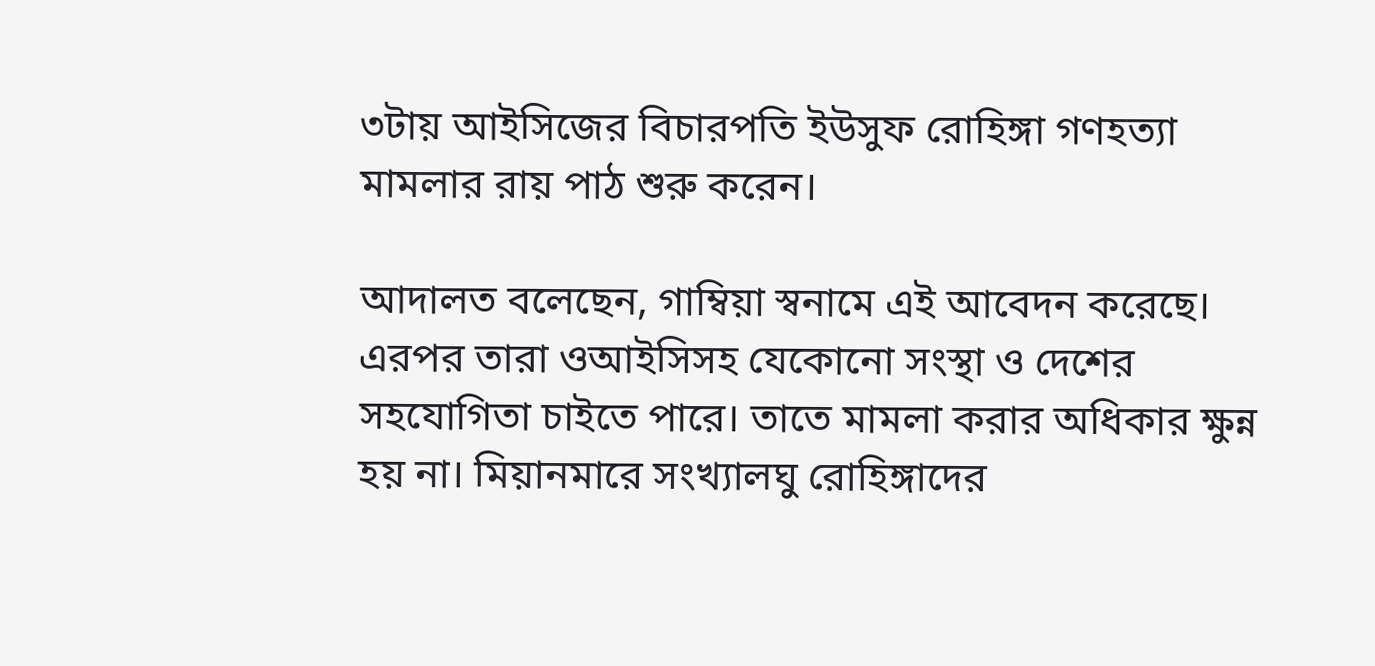৩টায় আইসিজের বিচারপতি ইউসুফ রোহিঙ্গা গণহত্যা মামলার রায় পাঠ শুরু করেন।

আদালত বলেছেন, গাম্বিয়া স্বনামে এই আবেদন করেছে। এরপর তারা ওআইসিসহ যেকোনো সংস্থা ও দেশের সহযোগিতা চাইতে পারে। তাতে মামলা করার অধিকার ক্ষুন্ন হয় না। মিয়ানমারে সংখ্যালঘু রোহিঙ্গাদের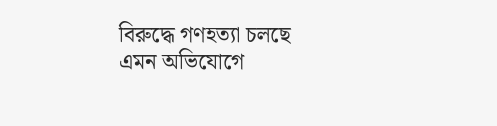বিরুদ্ধে গণহত্যা চলছে এমন অভিযোগে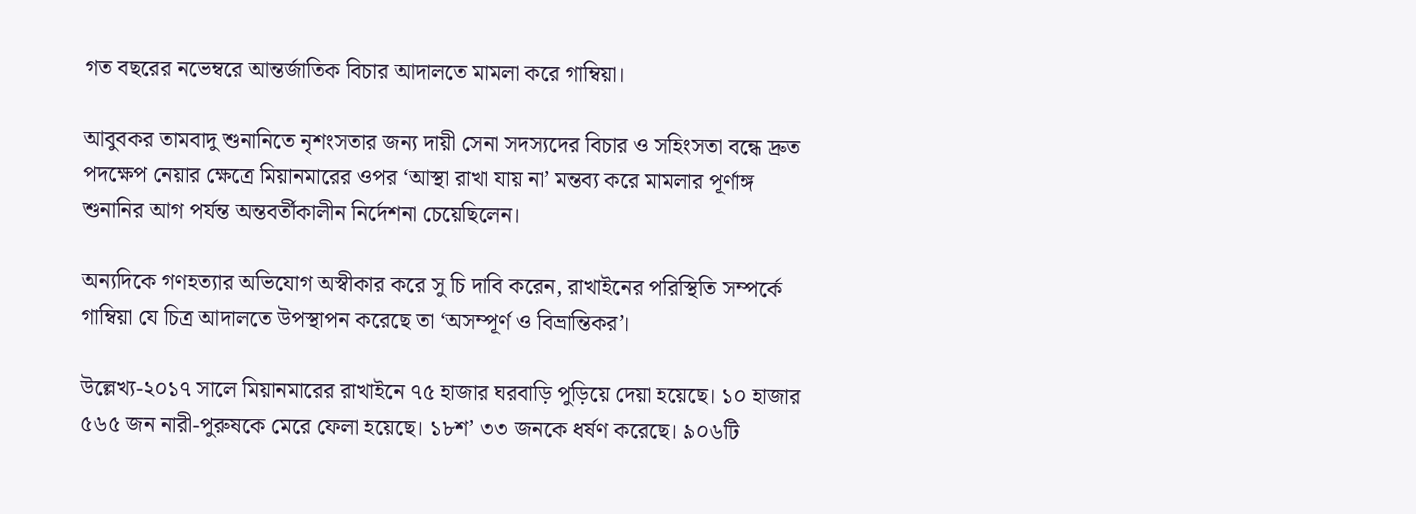গত বছরের নভেম্বরে আন্তর্জাতিক বিচার আদালতে মামলা করে গাম্বিয়া।

আবুবকর তামবাদু শুনানিতে নৃশংসতার জন্য দায়ী সেনা সদস্যদের বিচার ও সহিংসতা বন্ধে দ্রুত পদক্ষেপ নেয়ার ক্ষেত্রে মিয়ানমারের ওপর ‘আস্থা রাখা যায় না’ মন্তব্য করে মামলার পূর্ণাঙ্গ শুনানির আগ পর্যন্ত অন্তবর্তীকালীন নির্দেশনা চেয়েছিলেন।

অন্যদিকে গণহত্যার অভিযোগ অস্বীকার করে সু চি দাবি করেন, রাখাইনের পরিস্থিতি সম্পর্কে গাম্বিয়া যে চিত্র আদালতে উপস্থাপন করেছে তা ‘অসম্পূর্ণ ও বিভ্রান্তিকর’।

উল্লেখ্য-২০১৭ সালে মিয়ানমারের রাখাইনে ৭৫ হাজার ঘরবাড়ি পুড়িয়ে দেয়া হয়েছে। ১০ হাজার ৫৬৫ জন নারী-পুরুষকে মেরে ফেলা হয়েছে। ১৮শ’ ৩৩ জনকে ধর্ষণ করেছে। ৯০৬টি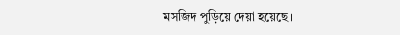মসজিদ পুড়িয়ে দেয়া হয়েছে।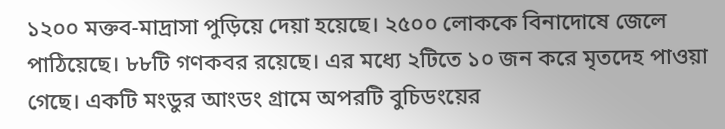১২০০ মক্তব-মাদ্রাসা পুড়িয়ে দেয়া হয়েছে। ২৫০০ লোককে বিনাদোষে জেলে পাঠিয়েছে। ৮৮টি গণকবর রয়েছে। এর মধ্যে ২টিতে ১০ জন করে মৃতদেহ পাওয়া গেছে। একটি মংডুর আংডং গ্রামে অপরটি বুচিডংয়ের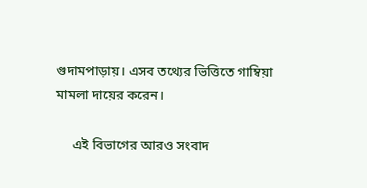গুদামপাড়ায়। এসব তথ্যের ভিত্তিতে গাম্বিয়া মামলা দায়ের করেন।

     এই বিভাগের আরও সংবাদ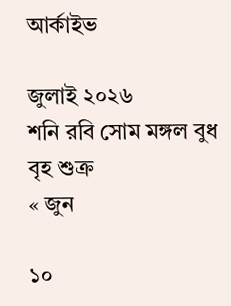আর্কাইভ

জুলাই ২০২৬
শনি রবি সোম মঙ্গল বুধ বৃহ শুক্র
« জুন

১০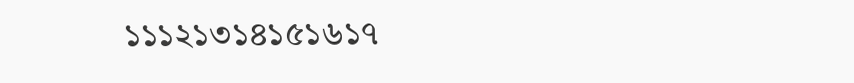১১১২১৩১৪১৫১৬১৭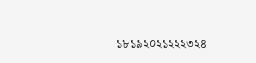১৮১৯২০২১২২২৩২৪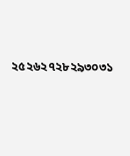২৫২৬২৭২৮২৯৩০৩১